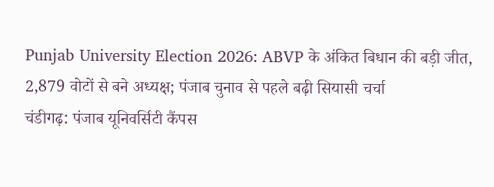Punjab University Election 2026: ABVP के अंकित बिधान की बड़ी जीत, 2,879 वोटों से बने अध्यक्ष; पंजाब चुनाव से पहले बढ़ी सियासी चर्चा
चंडीगढ़: पंजाब यूनिवर्सिटी कैंपस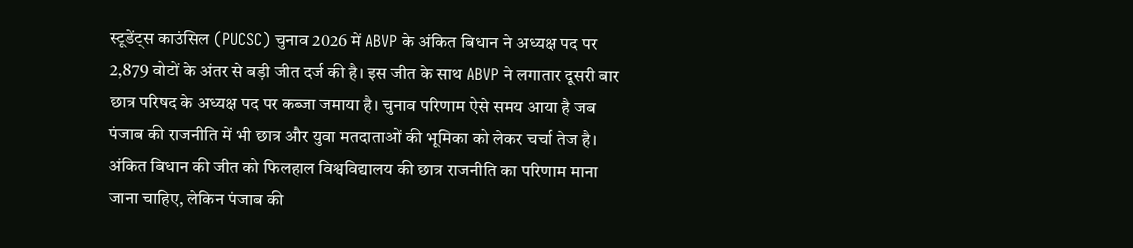स्टूडेंट्स काउंसिल (PUCSC) चुनाव 2026 में ABVP के अंकित बिधान ने अध्यक्ष पद पर 2,879 वोटों के अंतर से बड़ी जीत दर्ज की है। इस जीत के साथ ABVP ने लगातार दूसरी बार छात्र परिषद के अध्यक्ष पद पर कब्जा जमाया है। चुनाव परिणाम ऐसे समय आया है जब पंजाब की राजनीति में भी छात्र और युवा मतदाताओं की भूमिका को लेकर चर्चा तेज है।
अंकित बिधान की जीत को फिलहाल विश्वविद्यालय की छात्र राजनीति का परिणाम माना जाना चाहिए, लेकिन पंजाब की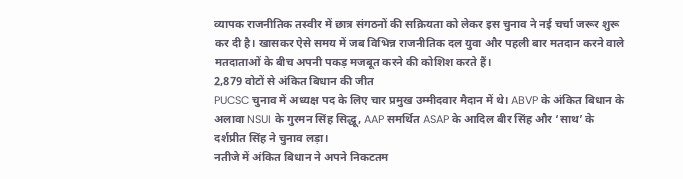व्यापक राजनीतिक तस्वीर में छात्र संगठनों की सक्रियता को लेकर इस चुनाव ने नई चर्चा जरूर शुरू कर दी है। खासकर ऐसे समय में जब विभिन्न राजनीतिक दल युवा और पहली बार मतदान करने वाले मतदाताओं के बीच अपनी पकड़ मजबूत करने की कोशिश करते हैं।
2,879 वोटों से अंकित बिधान की जीत
PUCSC चुनाव में अध्यक्ष पद के लिए चार प्रमुख उम्मीदवार मैदान में थे। ABVP के अंकित बिधान के अलावा NSUI के गुरमन सिंह सिद्धू, AAP समर्थित ASAP के आदिल बीर सिंह और ‘साथ’ के दर्शप्रीत सिंह ने चुनाव लड़ा।
नतीजे में अंकित बिधान ने अपने निकटतम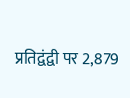प्रतिद्वंद्वी पर 2,879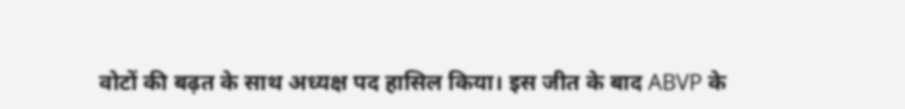वोटों की बढ़त के साथ अध्यक्ष पद हासिल किया। इस जीत के बाद ABVP के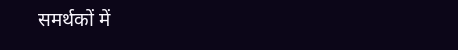समर्थकों में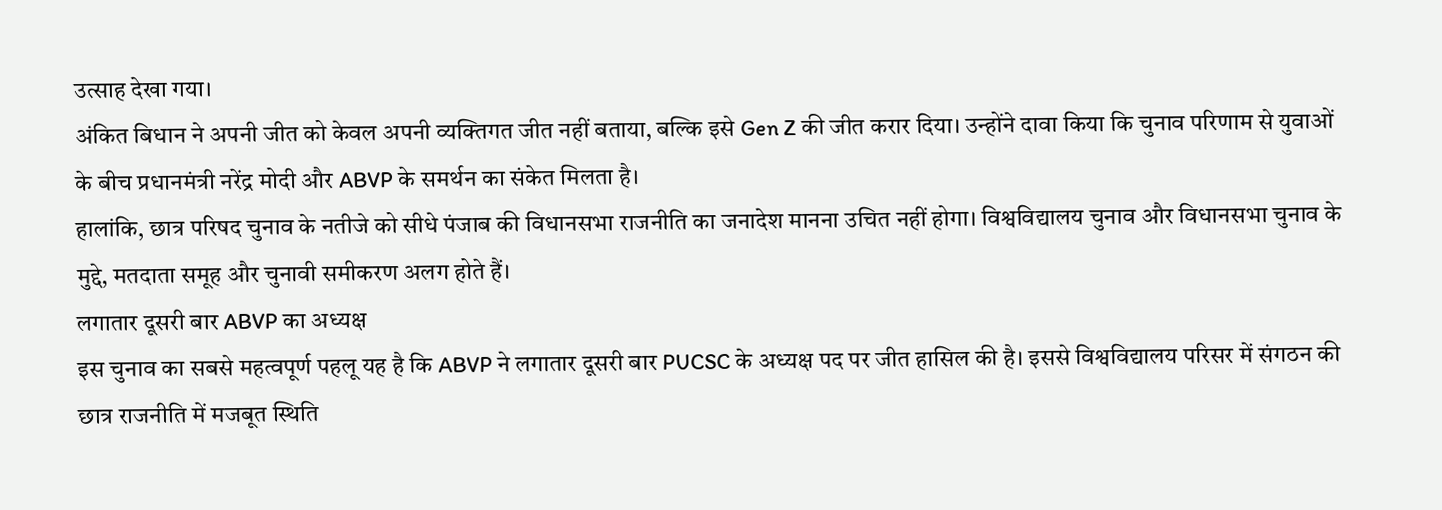उत्साह देखा गया।
अंकित बिधान ने अपनी जीत को केवल अपनी व्यक्तिगत जीत नहीं बताया, बल्कि इसे Gen Z की जीत करार दिया। उन्होंने दावा किया कि चुनाव परिणाम से युवाओं के बीच प्रधानमंत्री नरेंद्र मोदी और ABVP के समर्थन का संकेत मिलता है।
हालांकि, छात्र परिषद चुनाव के नतीजे को सीधे पंजाब की विधानसभा राजनीति का जनादेश मानना उचित नहीं होगा। विश्वविद्यालय चुनाव और विधानसभा चुनाव के मुद्दे, मतदाता समूह और चुनावी समीकरण अलग होते हैं।
लगातार दूसरी बार ABVP का अध्यक्ष
इस चुनाव का सबसे महत्वपूर्ण पहलू यह है कि ABVP ने लगातार दूसरी बार PUCSC के अध्यक्ष पद पर जीत हासिल की है। इससे विश्वविद्यालय परिसर में संगठन की छात्र राजनीति में मजबूत स्थिति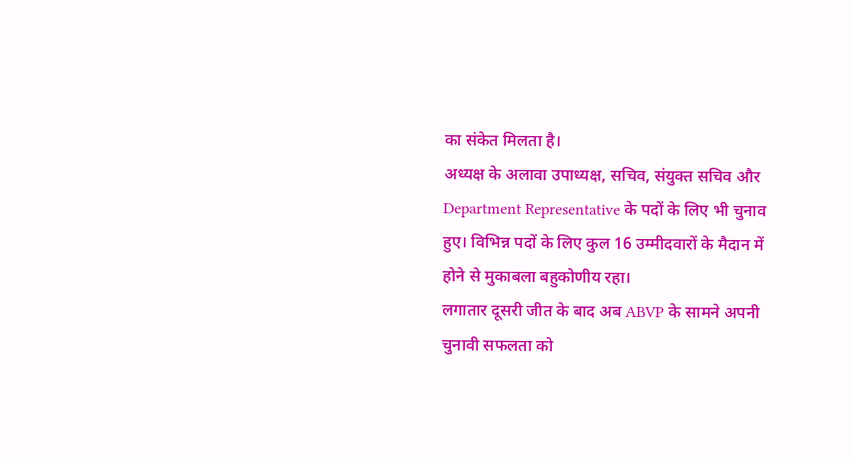का संकेत मिलता है।
अध्यक्ष के अलावा उपाध्यक्ष, सचिव, संयुक्त सचिव और Department Representative के पदों के लिए भी चुनाव हुए। विभिन्न पदों के लिए कुल 16 उम्मीदवारों के मैदान में होने से मुकाबला बहुकोणीय रहा।
लगातार दूसरी जीत के बाद अब ABVP के सामने अपनी चुनावी सफलता को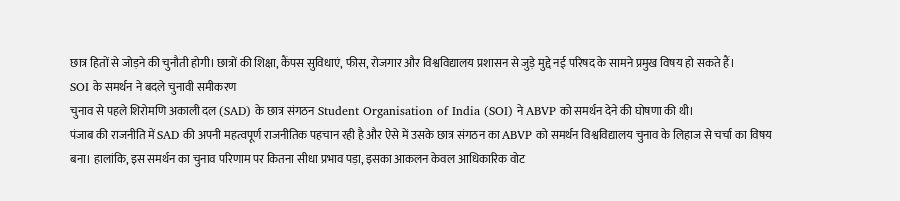छात्र हितों से जोड़ने की चुनौती होगी। छात्रों की शिक्षा, कैंपस सुविधाएं, फीस, रोजगार और विश्वविद्यालय प्रशासन से जुड़े मुद्दे नई परिषद के सामने प्रमुख विषय हो सकते हैं।
SOI के समर्थन ने बदले चुनावी समीकरण
चुनाव से पहले शिरोमणि अकाली दल (SAD) के छात्र संगठन Student Organisation of India (SOI) ने ABVP को समर्थन देने की घोषणा की थी।
पंजाब की राजनीति में SAD की अपनी महत्वपूर्ण राजनीतिक पहचान रही है और ऐसे में उसके छात्र संगठन का ABVP को समर्थन विश्वविद्यालय चुनाव के लिहाज से चर्चा का विषय बना। हालांकि, इस समर्थन का चुनाव परिणाम पर कितना सीधा प्रभाव पड़ा, इसका आकलन केवल आधिकारिक वोट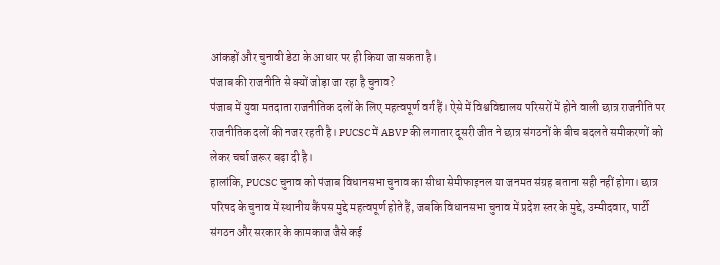आंकड़ों और चुनावी डेटा के आधार पर ही किया जा सकता है।
पंजाब की राजनीति से क्यों जोड़ा जा रहा है चुनाव?
पंजाब में युवा मतदाता राजनीतिक दलों के लिए महत्वपूर्ण वर्ग हैं। ऐसे में विश्वविद्यालय परिसरों में होने वाली छात्र राजनीति पर राजनीतिक दलों की नजर रहती है। PUCSC में ABVP की लगातार दूसरी जीत ने छात्र संगठनों के बीच बदलते समीकरणों को लेकर चर्चा जरूर बढ़ा दी है।
हालांकि, PUCSC चुनाव को पंजाब विधानसभा चुनाव का सीधा सेमीफाइनल या जनमत संग्रह बताना सही नहीं होगा। छात्र परिषद के चुनाव में स्थानीय कैंपस मुद्दे महत्वपूर्ण होते हैं, जबकि विधानसभा चुनाव में प्रदेश स्तर के मुद्दे, उम्मीदवार, पार्टी संगठन और सरकार के कामकाज जैसे कई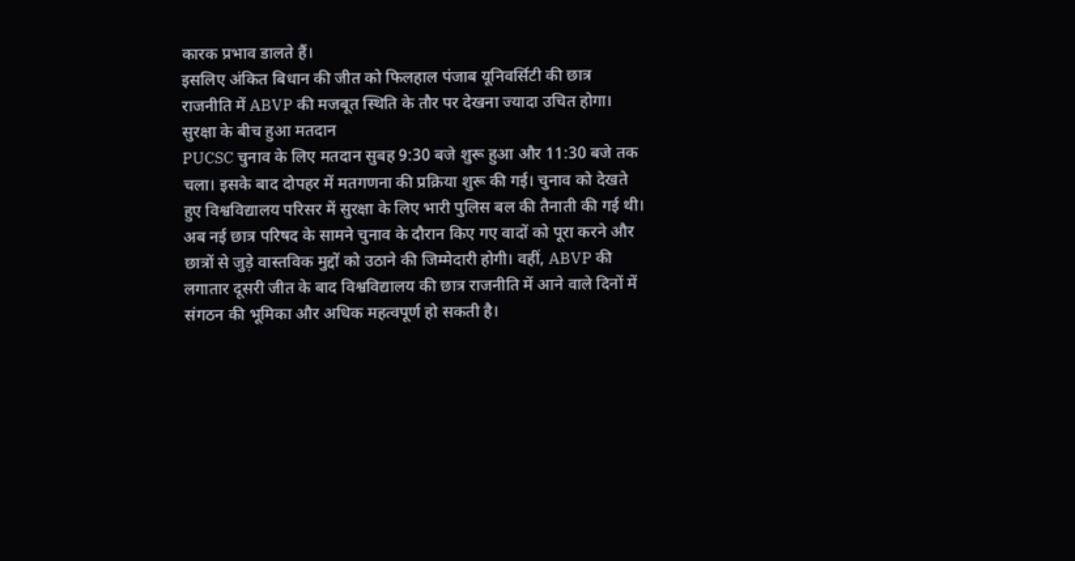कारक प्रभाव डालते हैं।
इसलिए अंकित बिधान की जीत को फिलहाल पंजाब यूनिवर्सिटी की छात्र राजनीति में ABVP की मजबूत स्थिति के तौर पर देखना ज्यादा उचित होगा।
सुरक्षा के बीच हुआ मतदान
PUCSC चुनाव के लिए मतदान सुबह 9:30 बजे शुरू हुआ और 11:30 बजे तक चला। इसके बाद दोपहर में मतगणना की प्रक्रिया शुरू की गई। चुनाव को देखते हुए विश्वविद्यालय परिसर में सुरक्षा के लिए भारी पुलिस बल की तैनाती की गई थी।
अब नई छात्र परिषद के सामने चुनाव के दौरान किए गए वादों को पूरा करने और छात्रों से जुड़े वास्तविक मुद्दों को उठाने की जिम्मेदारी होगी। वहीं, ABVP की लगातार दूसरी जीत के बाद विश्वविद्यालय की छात्र राजनीति में आने वाले दिनों में संगठन की भूमिका और अधिक महत्वपूर्ण हो सकती है।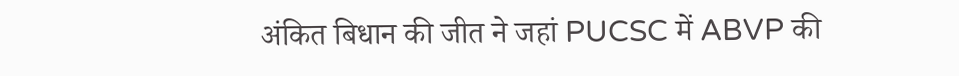अंकित बिधान की जीत ने जहां PUCSC में ABVP की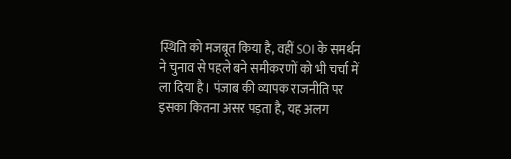स्थिति को मजबूत किया है, वहीं SOI के समर्थन ने चुनाव से पहले बने समीकरणों को भी चर्चा में ला दिया है। पंजाब की व्यापक राजनीति पर इसका कितना असर पड़ता है, यह अलग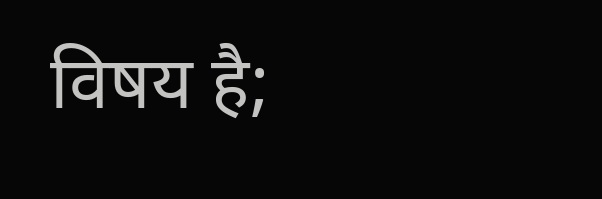विषय है;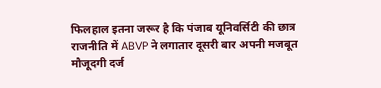फिलहाल इतना जरूर है कि पंजाब यूनिवर्सिटी की छात्र राजनीति में ABVP ने लगातार दूसरी बार अपनी मजबूत मौजूदगी दर्ज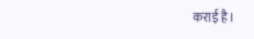कराई है।